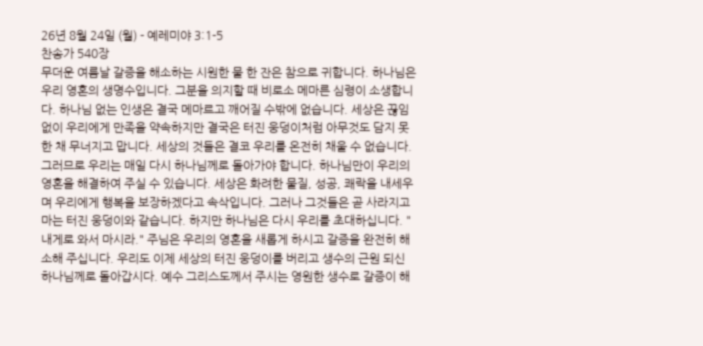26년 8월 24일 (월) - 예레미야 3:1-5
찬송가 540장
무더운 여름날 갈증을 해소하는 시원한 물 한 잔은 참으로 귀합니다. 하나님은 우리 영혼의 생명수입니다. 그분을 의지할 때 비로소 메마른 심령이 소생합니다. 하나님 없는 인생은 결국 메마르고 깨어질 수밖에 없습니다. 세상은 끊임없이 우리에게 만족을 약속하지만 결국은 터진 웅덩이처럼 아무것도 담지 못한 채 무너지고 맙니다. 세상의 것들은 결코 우리를 온전히 채울 수 없습니다. 그러므로 우리는 매일 다시 하나님께로 돌아가야 합니다. 하나님만이 우리의 영혼을 해결하여 주실 수 있습니다. 세상은 화려한 물질, 성공, 쾌락을 내세우며 우리에게 행복을 보장하겠다고 속삭입니다. 그러나 그것들은 곧 사라지고 마는 터진 웅덩이와 같습니다. 하지만 하나님은 다시 우리를 초대하십니다. "내게로 와서 마시라." 주님은 우리의 영혼을 새롭게 하시고 갈증을 완전히 해소해 주십니다. 우리도 이제 세상의 터진 웅덩이를 버리고 생수의 근원 되신 하나님께로 돌아갑시다. 예수 그리스도께서 주시는 영원한 생수로 갈증이 해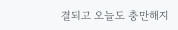결되고 오늘도 충만해지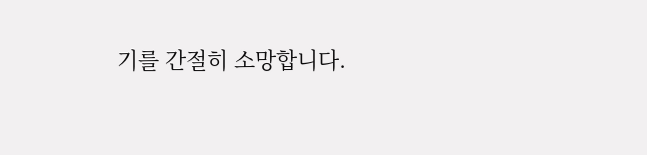기를 간절히 소망합니다.